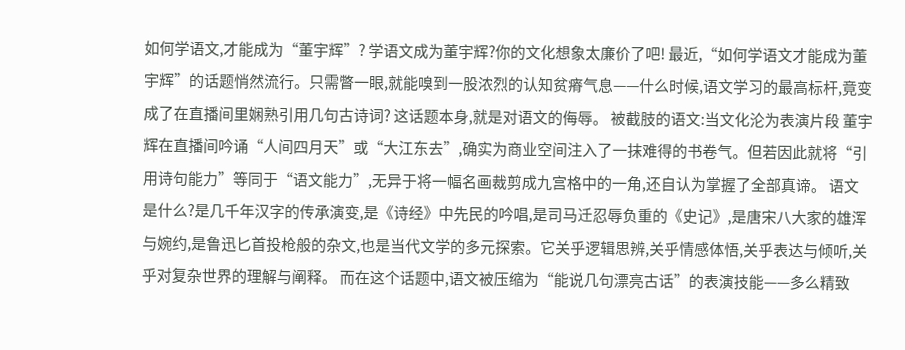如何学语文,才能成为“董宇辉”? 学语文成为董宇辉?你的文化想象太廉价了吧! 最近,“如何学语文才能成为董宇辉”的话题悄然流行。只需瞥一眼,就能嗅到一股浓烈的认知贫瘠气息——什么时候,语文学习的最高标杆,竟变成了在直播间里娴熟引用几句古诗词? 这话题本身,就是对语文的侮辱。 被截肢的语文:当文化沦为表演片段 董宇辉在直播间吟诵“人间四月天”或“大江东去”,确实为商业空间注入了一抹难得的书卷气。但若因此就将“引用诗句能力”等同于“语文能力”,无异于将一幅名画裁剪成九宫格中的一角,还自认为掌握了全部真谛。 语文是什么?是几千年汉字的传承演变,是《诗经》中先民的吟唱,是司马迁忍辱负重的《史记》,是唐宋八大家的雄浑与婉约,是鲁迅匕首投枪般的杂文,也是当代文学的多元探索。它关乎逻辑思辨,关乎情感体悟,关乎表达与倾听,关乎对复杂世界的理解与阐释。 而在这个话题中,语文被压缩为“能说几句漂亮古话”的表演技能——多么精致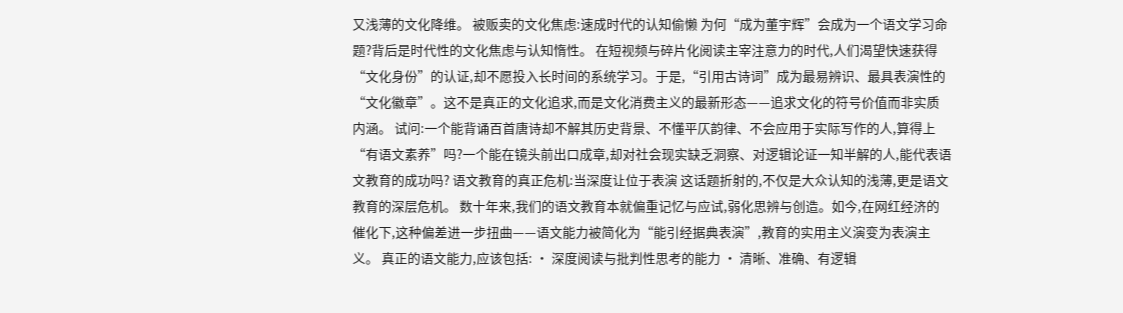又浅薄的文化降维。 被贩卖的文化焦虑:速成时代的认知偷懒 为何“成为董宇辉”会成为一个语文学习命题?背后是时代性的文化焦虑与认知惰性。 在短视频与碎片化阅读主宰注意力的时代,人们渴望快速获得“文化身份”的认证,却不愿投入长时间的系统学习。于是,“引用古诗词”成为最易辨识、最具表演性的“文化徽章”。这不是真正的文化追求,而是文化消费主义的最新形态——追求文化的符号价值而非实质内涵。 试问:一个能背诵百首唐诗却不解其历史背景、不懂平仄韵律、不会应用于实际写作的人,算得上“有语文素养”吗?一个能在镜头前出口成章,却对社会现实缺乏洞察、对逻辑论证一知半解的人,能代表语文教育的成功吗? 语文教育的真正危机:当深度让位于表演 这话题折射的,不仅是大众认知的浅薄,更是语文教育的深层危机。 数十年来,我们的语文教育本就偏重记忆与应试,弱化思辨与创造。如今,在网红经济的催化下,这种偏差进一步扭曲——语文能力被简化为“能引经据典表演”,教育的实用主义演变为表演主义。 真正的语文能力,应该包括: · 深度阅读与批判性思考的能力 · 清晰、准确、有逻辑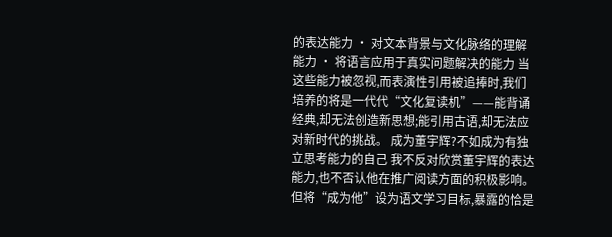的表达能力 · 对文本背景与文化脉络的理解能力 · 将语言应用于真实问题解决的能力 当这些能力被忽视,而表演性引用被追捧时,我们培养的将是一代代“文化复读机”——能背诵经典,却无法创造新思想;能引用古语,却无法应对新时代的挑战。 成为董宇辉?不如成为有独立思考能力的自己 我不反对欣赏董宇辉的表达能力,也不否认他在推广阅读方面的积极影响。但将“成为他”设为语文学习目标,暴露的恰是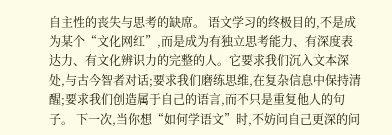自主性的丧失与思考的缺席。 语文学习的终极目的,不是成为某个“文化网红”,而是成为有独立思考能力、有深度表达力、有文化辨识力的完整的人。它要求我们沉入文本深处,与古今智者对话;要求我们磨练思维,在复杂信息中保持清醒;要求我们创造属于自己的语言,而不只是重复他人的句子。 下一次,当你想“如何学语文”时,不妨问自己更深的问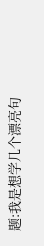题:我是想学几个漂亮句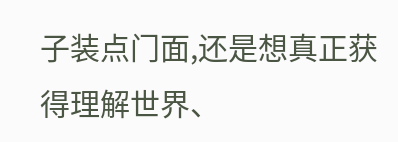子装点门面,还是想真正获得理解世界、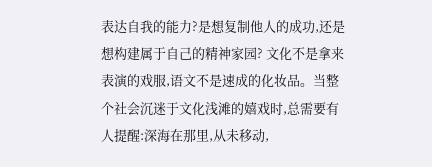表达自我的能力?是想复制他人的成功,还是想构建属于自己的精神家园? 文化不是拿来表演的戏服,语文不是速成的化妆品。当整个社会沉迷于文化浅滩的嬉戏时,总需要有人提醒:深海在那里,从未移动,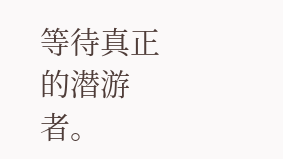等待真正的潜游者。